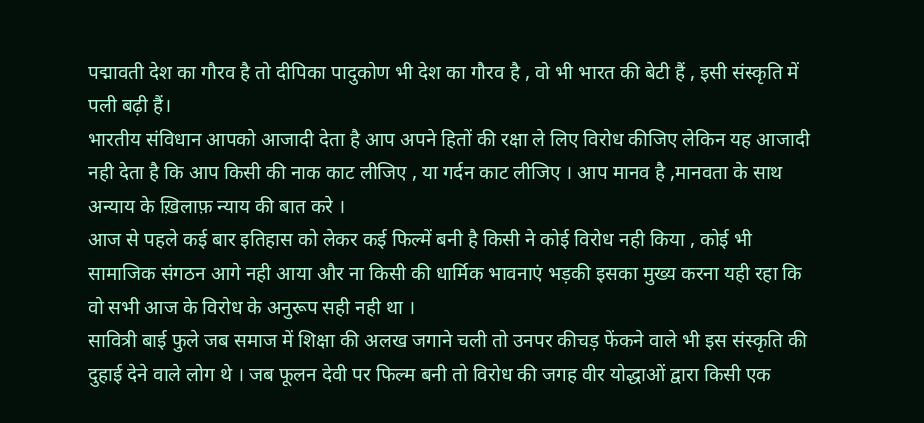पद्मावती देश का गौरव है तो दीपिका पादुकोण भी देश का गौरव है , वो भी भारत की बेटी हैं , इसी संस्कृति में पली बढ़ी हैं।
भारतीय संविधान आपको आजादी देता है आप अपने हितों की रक्षा ले लिए विरोध कीजिए लेकिन यह आजादी नही देता है कि आप किसी की नाक काट लीजिए , या गर्दन काट लीजिए । आप मानव है ,मानवता के साथ अन्याय के ख़िलाफ़ न्याय की बात करे ।
आज से पहले कई बार इतिहास को लेकर कई फिल्में बनी है किसी ने कोई विरोध नही किया , कोई भी सामाजिक संगठन आगे नही आया और ना किसी की धार्मिक भावनाएं भड़की इसका मुख्य करना यही रहा कि वो सभी आज के विरोध के अनुरूप सही नही था ।
सावित्री बाई फुले जब समाज में शिक्षा की अलख जगाने चली तो उनपर कीचड़ फेंकने वाले भी इस संस्कृति की दुहाई देने वाले लोग थे । जब फूलन देवी पर फिल्म बनी तो विरोध की जगह वीर योद्धाओं द्वारा किसी एक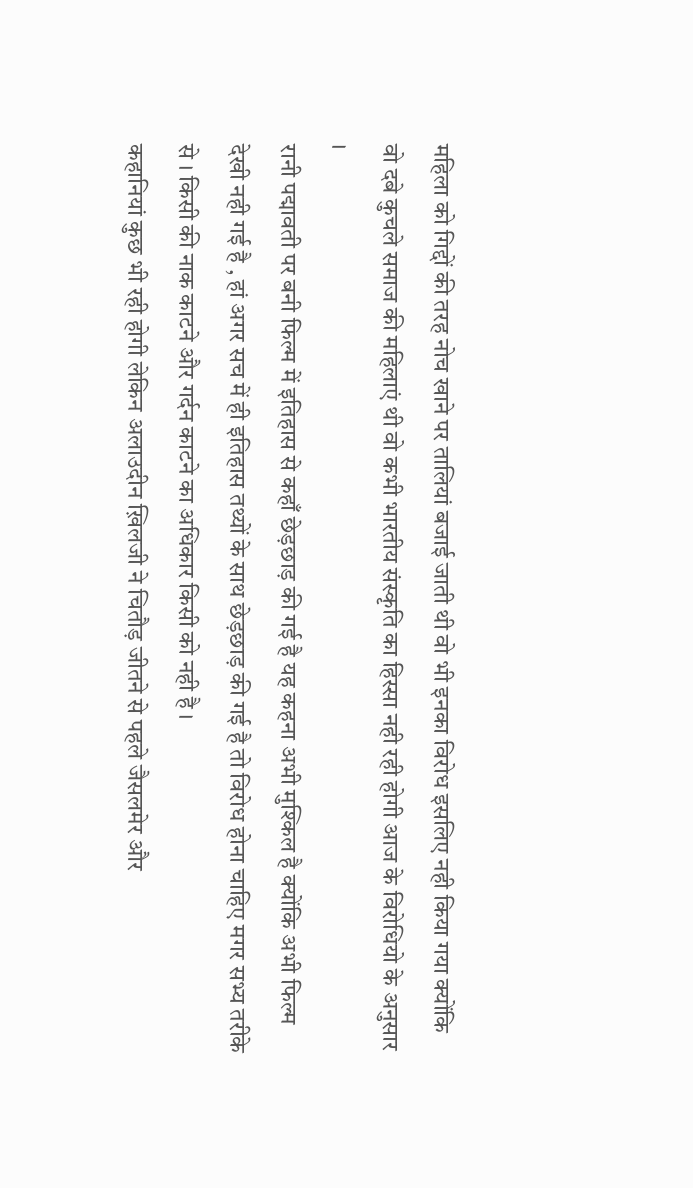महिला को गिद्दों की तरह नोच खाने पर तालियां बजाई जाती थी वो भी इनका विरोध इसलिए नही किया गया क्योंकि वो दबे कुचले समाज की महिलाएं थी वो कभी भारतीय संस्कृति का हिस्सा नही रही होगी आज के विरोधियो के अनुसार ।
रानी पद्मावती पर बनी फिल्म में इतिहास से कहाँ छेड़छाड़ की गई है यह कहना अभी मुश्किल है क्योंकि अभी फिल्म देखी नही गई है , हां अगर सच में ही इतिहास तथ्यों के साथ छेड़छाड़ की गई है तो विरोध होना चाहिए मगर सभ्य तरीके से । किसी की नाक काटने और गर्दन काटने का अधिकार किसी को नही है ।
कहानियां कुछ भी रही होगी लेकिन अलाउदीन ख़िलजी ने चितौड़ जीतने से पहले जैसलमेर और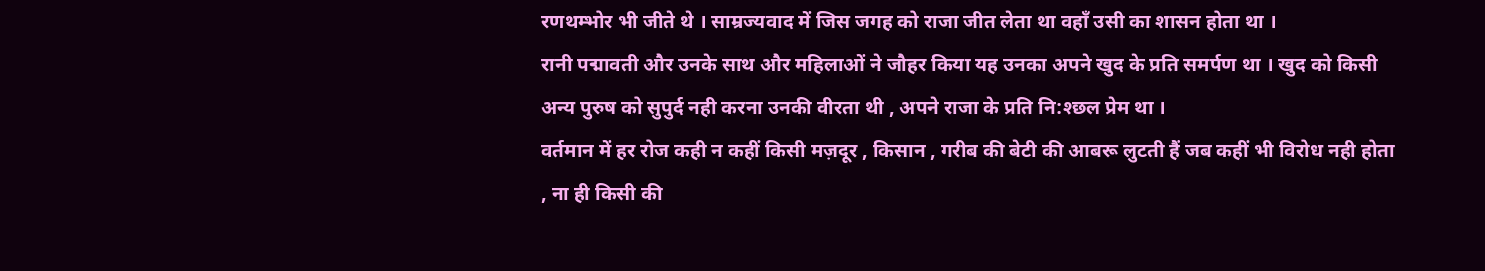रणथम्भोर भी जीते थे । साम्रज्यवाद में जिस जगह को राजा जीत लेता था वहाँ उसी का शासन होता था ।
रानी पद्मावती और उनके साथ और महिलाओं ने जौहर किया यह उनका अपने खुद के प्रति समर्पण था । खुद को किसी अन्य पुरुष को सुपुर्द नही करना उनकी वीरता थी , अपने राजा के प्रति नि:श्छल प्रेम था ।
वर्तमान में हर रोज कही न कहीं किसी मज़दूर , किसान , गरीब की बेटी की आबरू लुटती हैं जब कहीं भी विरोध नही होता , ना ही किसी की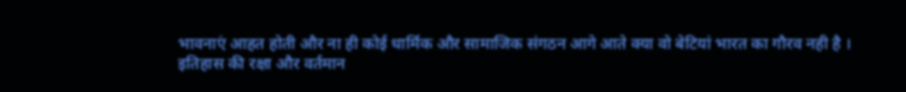भावनाएं आहत होती और ना ही कोई धार्मिक और सामाजिक संगठन आगे आते क्या वो बेटियां भारत का गौरव नही है ।
इतिहास की रक्षा और वर्तमान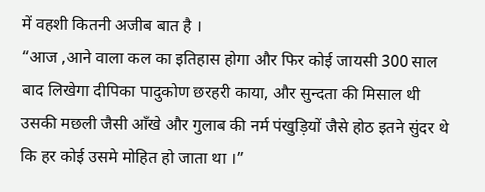में वहशी कितनी अजीब बात है ।
“आज ,आने वाला कल का इतिहास होगा और फिर कोई जायसी 300 साल बाद लिखेगा दीपिका पादुकोण छरहरी काया, और सुन्दता की मिसाल थी उसकी मछली जैसी आँखे और गुलाब की नर्म पंखुड़ियों जैसे होठ इतने सुंदर थे कि हर कोई उसमे मोहित हो जाता था ।”